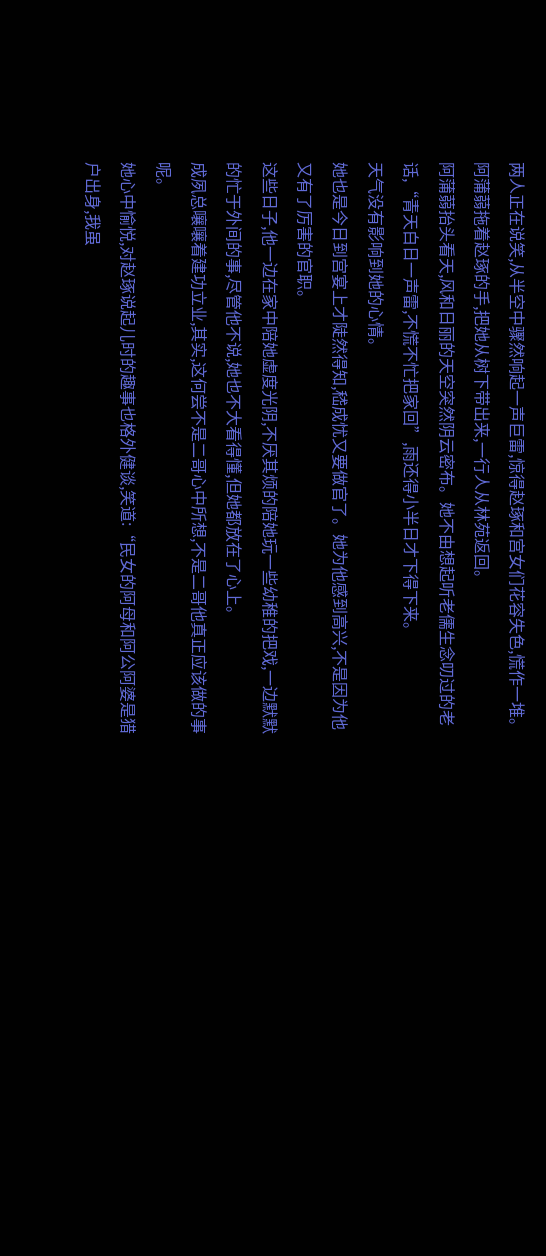两人正在说笑,从半空中骤然响起一声巨雷,惊得赵琢和宫女们花容失色,慌作一堆。阿蒲蒻拖着赵琢的手,把她从树下带出来,一行人从林苑返回。
阿蒲蒻抬头看天,风和日丽的天空突然阴云密布。她不由想起听老儒生念叨过的老话,“青天白日一声雷,不慌不忙把家回”,雨还得小半日才下得下来。
天气没有影响到她的心情。
她也是今日到宫宴上才陡然得知,嵇成忧又要做官了。她为他感到高兴,不是因为他又有了厉害的官职。
这些日子,他一边在家中陪她虚度光阴,不厌其烦的陪她玩一些幼稚的把戏,一边默默的忙于外间的事,尽管他不说,她也不大看得懂,但她都放在了心上。
成夙总嚷嚷着建功立业,其实,这何尝不是二哥心中所想,不是二哥他真正应该做的事呢。
她心中愉悦,对赵琢说起儿时的趣事也格外健谈,笑道:“民女的阿母和阿公阿婆是猎户出身,我虽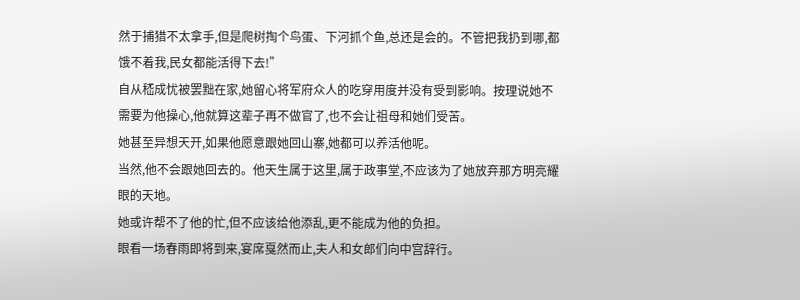然于捕猎不太拿手,但是爬树掏个鸟蛋、下河抓个鱼,总还是会的。不管把我扔到哪,都饿不着我,民女都能活得下去!”
自从嵇成忧被罢黜在家,她留心将军府众人的吃穿用度并没有受到影响。按理说她不需要为他操心,他就算这辈子再不做官了,也不会让祖母和她们受苦。
她甚至异想天开,如果他愿意跟她回山寨,她都可以养活他呢。
当然,他不会跟她回去的。他天生属于这里,属于政事堂,不应该为了她放弃那方明亮耀眼的天地。
她或许帮不了他的忙,但不应该给他添乱,更不能成为他的负担。
眼看一场春雨即将到来,宴席戛然而止,夫人和女郎们向中宫辞行。